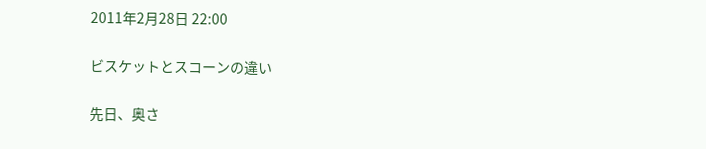2011年2月28日 22:00

ビスケットとスコーンの違い

先日、奥さ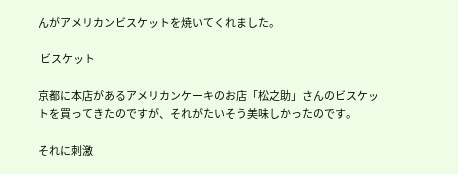んがアメリカンビスケットを焼いてくれました。

 ビスケット

京都に本店があるアメリカンケーキのお店「松之助」さんのビスケットを買ってきたのですが、それがたいそう美味しかったのです。

それに刺激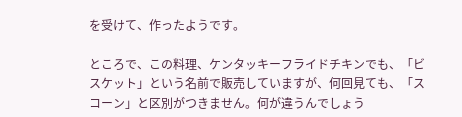を受けて、作ったようです。

ところで、この料理、ケンタッキーフライドチキンでも、「ビスケット」という名前で販売していますが、何回見ても、「スコーン」と区別がつきません。何が違うんでしょう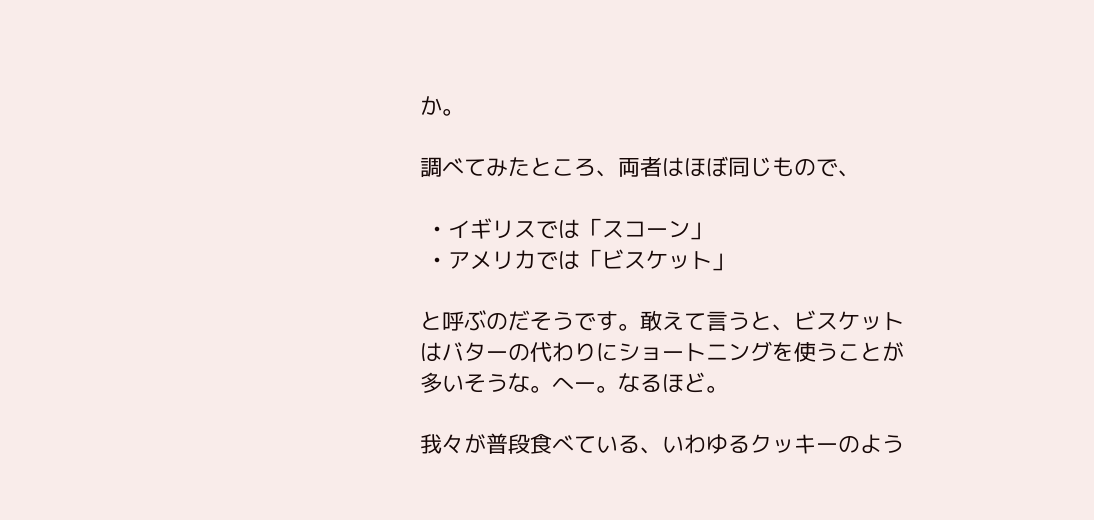か。

調べてみたところ、両者はほぼ同じもので、

  • イギリスでは「スコーン」
  • アメリカでは「ビスケット」

と呼ぶのだそうです。敢えて言うと、ビスケットはバターの代わりにショートニングを使うことが多いそうな。へー。なるほど。

我々が普段食べている、いわゆるクッキーのよう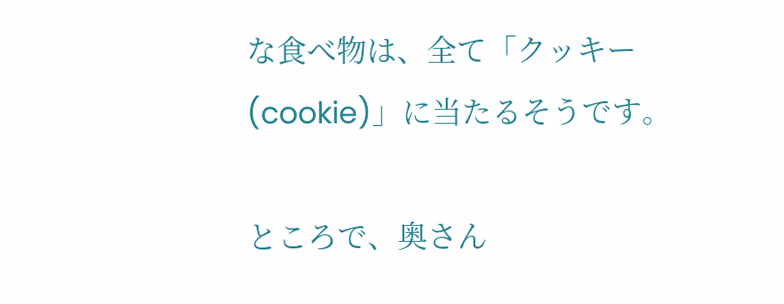な食べ物は、全て「クッキー(cookie)」に当たるそうです。

ところで、奥さん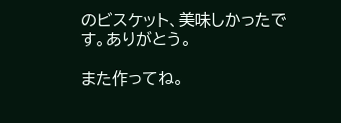のビスケット、美味しかったです。ありがとう。

また作ってね。